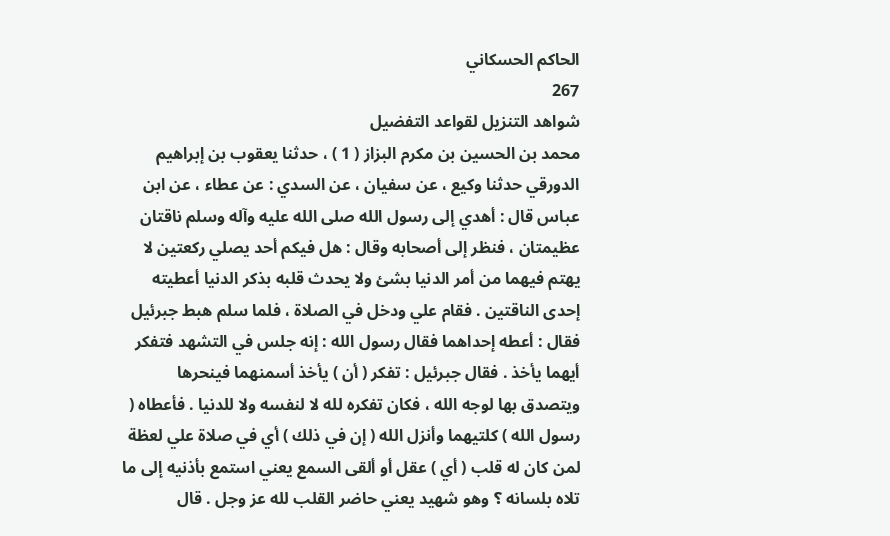الحاكم الحسكاني
267
شواهد التنزيل لقواعد التفضيل
محمد بن الحسين بن مكرم البزاز ( 1 ) ، حدثنا يعقوب بن إبراهيم الدورقي حدثنا وكيع ، عن سفيان ، عن السدي : عن عطاء ، عن ابن عباس قال : أهدي إلى رسول الله صلى الله عليه وآله وسلم ناقتان عظيمتان ، فنظر إلى أصحابه وقال : هل فيكم أحد يصلي ركعتين لا يهتم فيهما من أمر الدنيا بشئ ولا يحدث قلبه بذكر الدنيا أعطيته إحدى الناقتين . فقام علي ودخل في الصلاة ، فلما سلم هبط جبرئيل فقال : أعطه إحداهما فقال رسول الله : إنه جلس في التشهد فتفكر أيهما يأخذ . فقال جبرئيل : تفكر ( أن ) يأخذ أسمنهما فينحرها ويتصدق بها لوجه الله ، فكان تفكره لله لا لنفسه ولا للدنيا . فأعطاه ( رسول الله ) كلتيهما وأنزل الله ( إن في ذلك ) أي في صلاة علي لعظة لمن كان له قلب ( أي ) عقل أو ألقى السمع يعني استمع بأذنيه إلى ما تلاه بلسانه ؟ وهو شهيد يعني حاضر القلب لله عز وجل . قال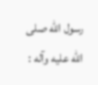رسول الله صلى الله عليه وآله :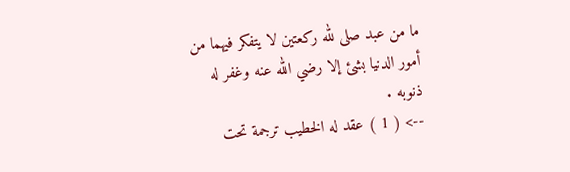ما من عبد صلى لله ركعتين لا يتفكر فيهما من أمور الدنيا بشئ إلا رضي الله عنه وغفر له ذنوبه .
--> ( 1 ) عقد له الخطيب ترجمة تحت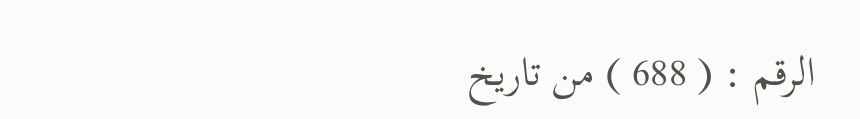الرقم : ( 688 ) من تاريخ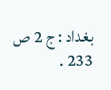بغداد : ج 2 ص 233 .